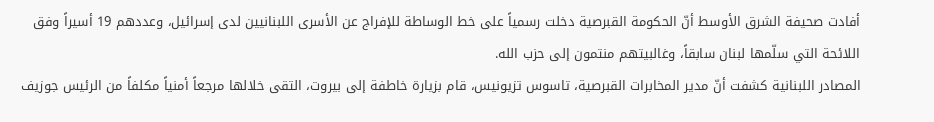أفادت صحيفة الشرق الأوسط أنّ الحكومة القبرصية دخلت رسمياً على خط الوساطة للإفراج عن الأسرى اللبنانيين لدى إسرائيل، وعددهم 19 أسيراً وفق اللائحة التي سلّمها لبنان سابقاً، وغالبيتهم منتمون إلى حزب الله.
المصادر اللبنانية كشفت أنّ مدير المخابرات القبرصية، تاسوس تزيونيس، قام بزيارة خاطفة إلى بيروت، التقى خلالها مرجعاً أمنياً مكلفاً من الرئيس جوزيف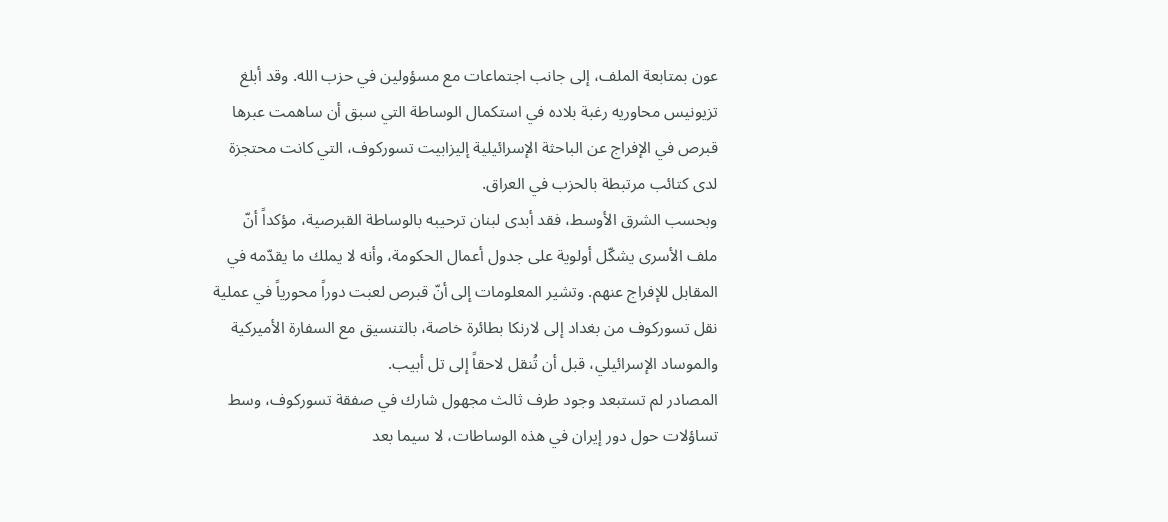عون بمتابعة الملف، إلى جانب اجتماعات مع مسؤولين في حزب الله. وقد أبلغ تزيونيس محاوريه رغبة بلاده في استكمال الوساطة التي سبق أن ساهمت عبرها قبرص في الإفراج عن الباحثة الإسرائيلية إليزابيت تسوركوف، التي كانت محتجزة لدى كتائب مرتبطة بالحزب في العراق.
وبحسب الشرق الأوسط، فقد أبدى لبنان ترحيبه بالوساطة القبرصية، مؤكداً أنّ ملف الأسرى يشكّل أولوية على جدول أعمال الحكومة، وأنه لا يملك ما يقدّمه في المقابل للإفراج عنهم. وتشير المعلومات إلى أنّ قبرص لعبت دوراً محورياً في عملية نقل تسوركوف من بغداد إلى لارنكا بطائرة خاصة، بالتنسيق مع السفارة الأميركية والموساد الإسرائيلي، قبل أن تُنقل لاحقاً إلى تل أبيب.
المصادر لم تستبعد وجود طرف ثالث مجهول شارك في صفقة تسوركوف، وسط تساؤلات حول دور إيران في هذه الوساطات، لا سيما بعد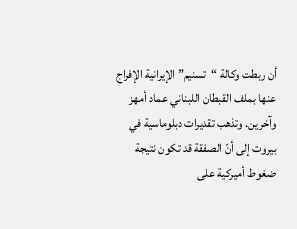أن ربطت وكالة “تسنيم” الإيرانية الإفراج عنها بملف القبطان اللبناني عماد أمهز وآخرين. وتذهب تقديرات دبلوماسية في بيروت إلى أنّ الصفقة قد تكون نتيجة ضغوط أميركية على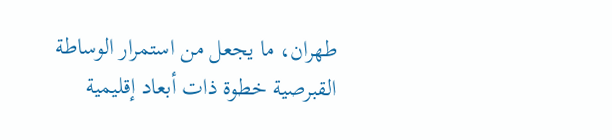طهران، ما يجعل من استمرار الوساطة القبرصية خطوة ذات أبعاد إقليمية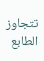تتجاوز الطابع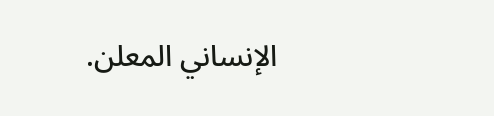الإنساني المعلن.